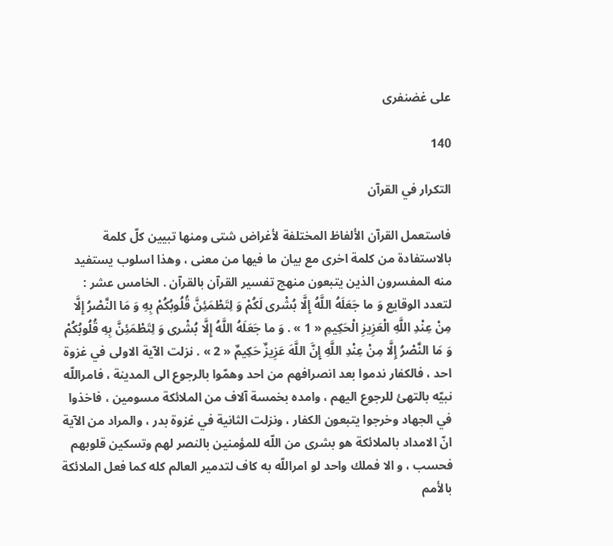على غضنفرى

140

التكرار في القرآن

فاستعمل القرآن الألفاظ المختلفة لأغراض شتى ومنها تبيين كلّ كلمة بالاستفادة من كلمة اخرى مع بيان ما فيها من معنى ، وهذا اسلوب يستفيد منه المفسرون الذين يتبعون منهج تفسير القرآن بالقرآن . الخامس عشر : لتعدد الوقايع وَ ما جَعَلَهُ اللَّهُ إِلَّا بُشْرى لَكُمْ وَ لِتَطْمَئِنَّ قُلُوبُكُمْ بِهِ وَ مَا النَّصْرُ إِلَّا مِنْ عِنْدِ اللَّهِ الْعَزِيزِ الْحَكِيمِ « 1 » . وَ ما جَعَلَهُ اللَّهُ إِلَّا بُشْرى وَ لِتَطْمَئِنَّ بِهِ قُلُوبُكُمْ وَ مَا النَّصْرُ إِلَّا مِنْ عِنْدِ اللَّهِ إِنَّ اللَّهَ عَزِيزٌ حَكِيمٌ « 2 » . نزلت الآية الاولى في غزوة احد ، فالكفار ندموا بعد انصرافهم من احد وهمّوا بالرجوع الى المدينة ، فامراللّه نبيّه بالتهئ للرجوع اليهم ، وامده بخمسة آلاف من الملائكة مسومين ، فاخذوا في الجهاد وخرجوا يتبعون الكفار ، ونزلت الثانية في غزوة بدر ، والمراد من الآية انّ الامداد بالملائكة هو بشرى من اللّه للمؤمنين بالنصر لهم وتسكين قلوبهم فحسب ، و الا فملك واحد لو امراللّه به كاف لتدمير العالم كله كما فعل الملائكة بالأمم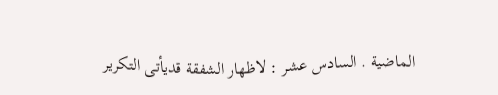الماضية . السادس عشر : لاظهار الشفقة قديأتى التكرير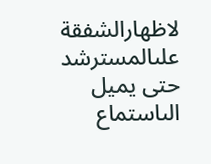لاظهارالشفقة علىالمسترشد حتى يميل الىاستماع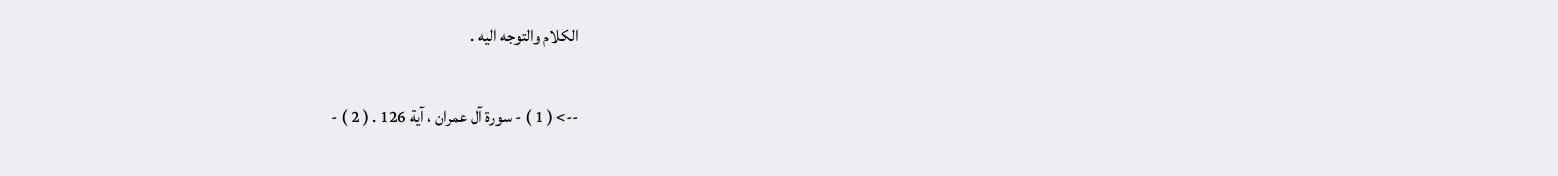الكلام والتوجه اليه .

--> ( 1 ) - سورة آل عمران ، آية 126 . ( 2 ) -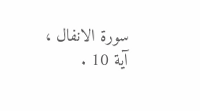سورة الانفال ، آية 10 .